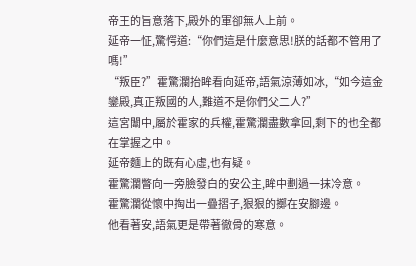帝王的旨意落下,殿外的軍卻無人上前。
延帝一怔,驚愕道:“你們這是什麼意思!朕的話都不管用了嗎!”
“叛臣?”霍驚瀾抬眸看向延帝,語氣涼薄如冰,“如今這金鑾殿,真正叛國的人,難道不是你們父二人?”
這宮闈中,屬於霍家的兵權,霍驚瀾盡數拿回,剩下的也全都在掌握之中。
延帝麵上的既有心虛,也有疑。
霍驚瀾瞥向一旁臉發白的安公主,眸中劃過一抹冷意。
霍驚瀾從懷中掏出一疊摺子,狠狠的擲在安腳邊。
他看著安,語氣更是帶著徹骨的寒意。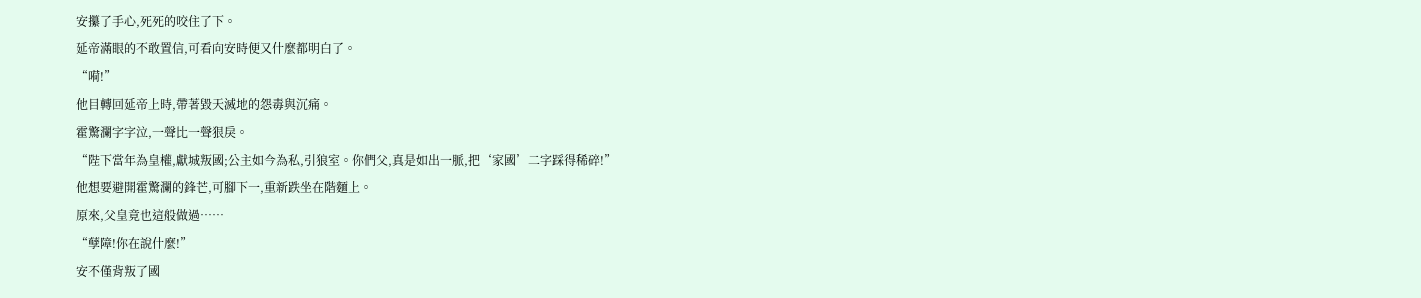安攥了手心,死死的咬住了下。
延帝滿眼的不敢置信,可看向安時便又什麼都明白了。
“嗬!”
他目轉回延帝上時,帶著毀天滅地的怨毒與沉痛。
霍驚瀾字字泣,一聲比一聲狠戾。
“陛下當年為皇權,獻城叛國;公主如今為私,引狼室。你們父,真是如出一脈,把‘家國’二字踩得稀碎!”
他想要避開霍驚瀾的鋒芒,可腳下一,重新跌坐在階麵上。
原來,父皇竟也這般做過……
“孽障!你在說什麼!”
安不僅背叛了國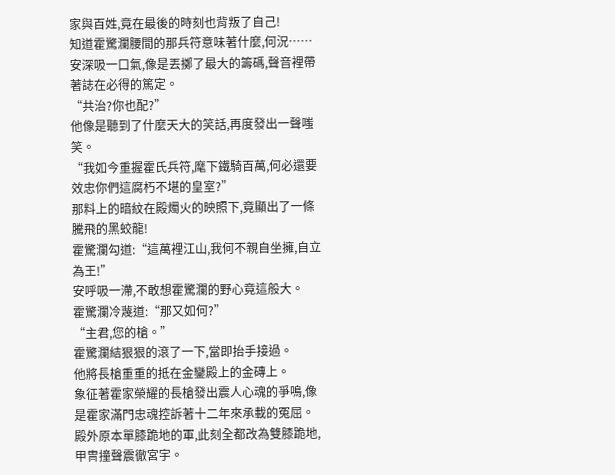家與百姓,竟在最後的時刻也背叛了自己!
知道霍驚瀾腰間的那兵符意味著什麼,何況……
安深吸一口氣,像是丟擲了最大的籌碼,聲音裡帶著誌在必得的篤定。
“共治?你也配?”
他像是聽到了什麼天大的笑話,再度發出一聲嗤笑。
“我如今重握霍氏兵符,麾下鐵騎百萬,何必還要效忠你們這腐朽不堪的皇室?”
那料上的暗紋在殿燭火的映照下,竟顯出了一條騰飛的黑蛟龍!
霍驚瀾勾道:“這萬裡江山,我何不親自坐擁,自立為王!”
安呼吸一滯,不敢想霍驚瀾的野心竟這般大。
霍驚瀾冷蔑道:“那又如何?”
“主君,您的槍。”
霍驚瀾結狠狠的滾了一下,當即抬手接過。
他將長槍重重的抵在金鑾殿上的金磚上。
象征著霍家榮耀的長槍發出震人心魂的爭鳴,像是霍家滿門忠魂控訴著十二年來承載的冤屈。
殿外原本單膝跪地的軍,此刻全都改為雙膝跪地,甲冑撞聲震徹宮宇。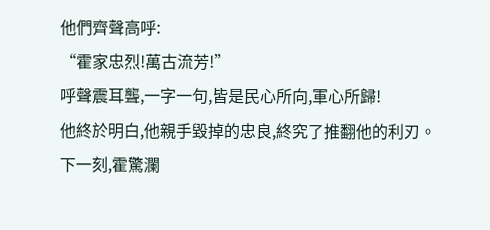他們齊聲高呼:
“霍家忠烈!萬古流芳!”
呼聲震耳聾,一字一句,皆是民心所向,軍心所歸!
他終於明白,他親手毀掉的忠良,終究了推翻他的利刃。
下一刻,霍驚瀾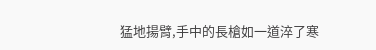猛地揚臂,手中的長槍如一道淬了寒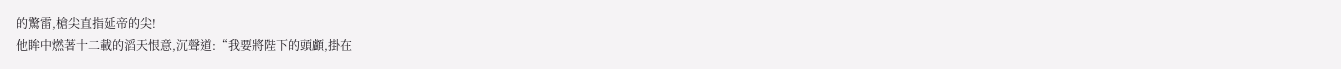的驚雷,槍尖直指延帝的尖!
他眸中燃著十二載的滔天恨意,沉聲道:“我要將陛下的頭顱,掛在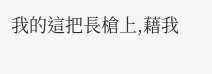我的這把長槍上,藉我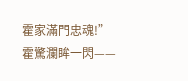霍家滿門忠魂!”
霍驚瀾眸一閃——